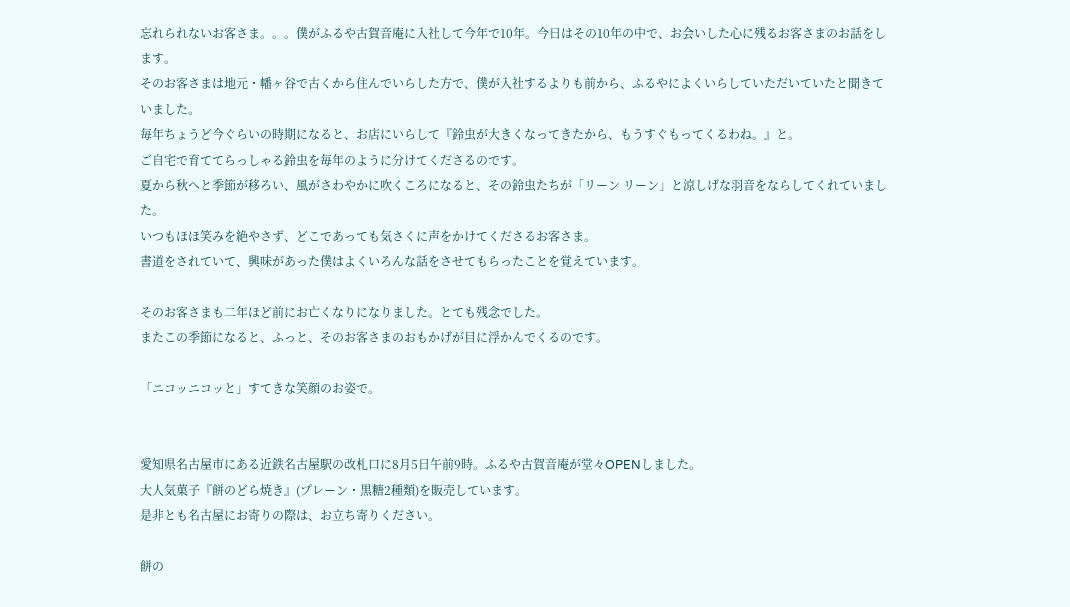忘れられないお客さま。。。僕がふるや古賀音庵に入社して今年で10年。今日はその10年の中で、お会いした心に残るお客さまのお話をします。
そのお客さまは地元・幡ヶ谷で古くから住んでいらした方で、僕が入社するよりも前から、ふるやによくいらしていただいていたと聞きていました。
毎年ちょうど今ぐらいの時期になると、お店にいらして『鈴虫が大きくなってきたから、もうすぐもってくるわね。』と。
ご自宅で育ててらっしゃる鈴虫を毎年のように分けてくださるのです。
夏から秋へと季節が移ろい、風がさわやかに吹くころになると、その鈴虫たちが「リーン リーン」と涼しげな羽音をならしてくれていました。
いつもほほ笑みを絶やさず、どこであっても気さくに声をかけてくださるお客さま。
書道をされていて、興味があった僕はよくいろんな話をさせてもらったことを覚えています。

そのお客さまも二年ほど前にお亡くなりになりました。とても残念でした。
またこの季節になると、ふっと、そのお客さまのおもかげが目に浮かんでくるのです。

「ニコッニコッと」すてきな笑顔のお姿で。


愛知県名古屋市にある近鉄名古屋駅の改札口に8月5日午前9時。ふるや古賀音庵が堂々OPENしました。
大人気菓子『餅のどら焼き』(プレーン・黒糖2種類)を販売しています。
是非とも名古屋にお寄りの際は、お立ち寄りください。

餅の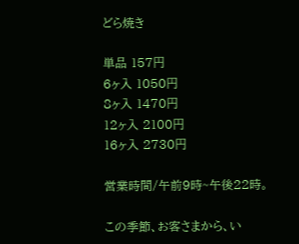どら焼き

単品 157円
6ヶ入 1050円
8ヶ入 1470円
12ヶ入 2100円
16ヶ入 2730円

営業時間/午前9時~午後22時。

この季節、お客さまから、い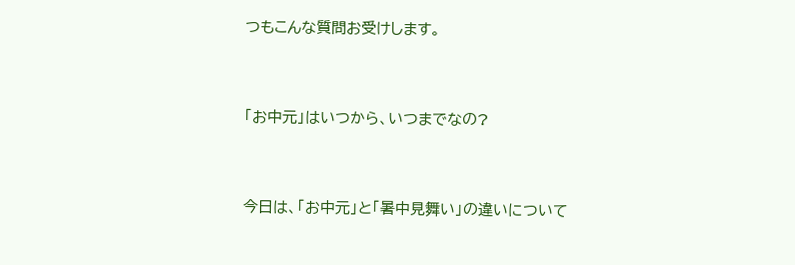つもこんな質問お受けします。


「お中元」はいつから、いつまでなの?


今日は、「お中元」と「暑中見舞い」の違いについて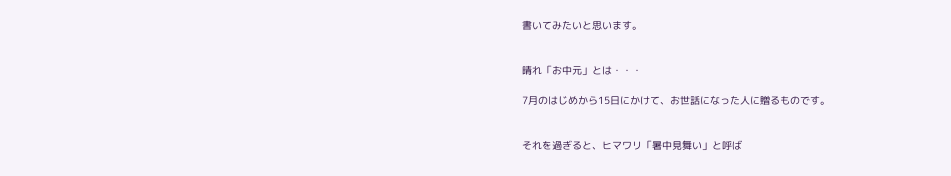書いてみたいと思います。


晴れ「お中元」とは・・・

7月のはじめから15日にかけて、お世話になった人に贈るものです。


それを過ぎると、ヒマワリ「暑中見舞い」と呼ば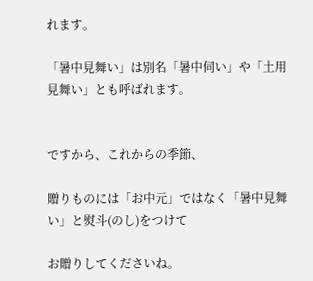れます。

「暑中見舞い」は別名「暑中伺い」や「土用見舞い」とも呼ばれます。


ですから、これからの季節、

贈りものには「お中元」ではなく「暑中見舞い」と熨斗(のし)をつけて

お贈りしてくださいね。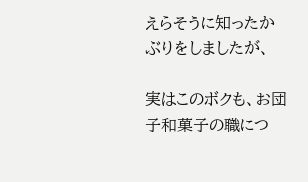えらそうに知ったかぶりをしましたが、

実はこのボクも、お団子和菓子の職につ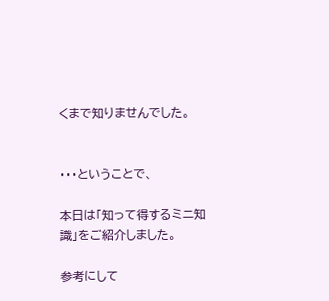くまで知りませんでした。


・・・ということで、

本日は「知って得するミニ知識」をご紹介しました。

参考にして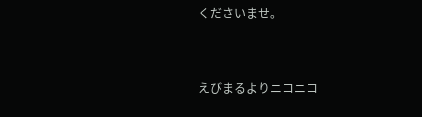くださいませ。



えびまるよりニコニコ